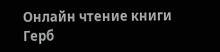Онлайн чтение книги Герб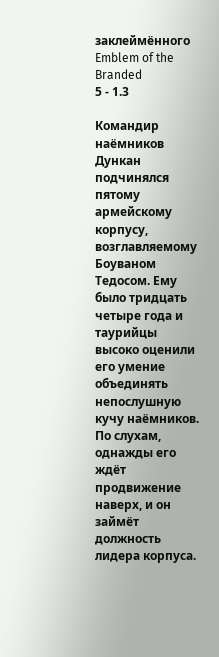заклеймённого Emblem of the Branded
5 - 1.3

Командир наёмников Дункан подчинялся пятому армейскому корпусу, возглавляемому Боуваном Тедосом. Ему было тридцать четыре года и таурийцы высоко оценили его умение объединять непослушную кучу наёмников. По слухам, однажды его ждёт продвижение наверх, и он займёт должность лидера корпуса.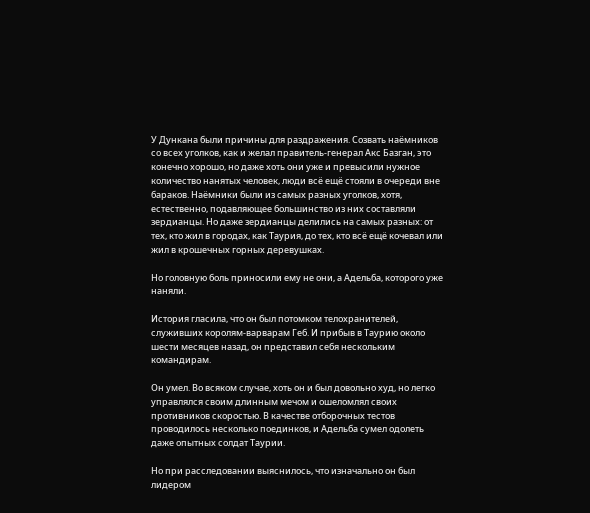У Дункана были причины для раздражения. Созвать наёмников со всех уголков, как и желал правитель-генерал Акс Базган, это конечно хорошо, но даже хоть они уже и превысили нужное количество нанятых человек, люди всё ещё стояли в очереди вне бараков. Наёмники были из самых разных уголков, хотя, естественно, подавляющее большинство из них составляли зердианцы. Но даже зердианцы делились на самых разных: от тех, кто жил в городах, как Таурия, до тех, кто всё ещё кочевал или жил в крошечных горных деревушках.

Но головную боль приносили ему не они, а Адельба, которого уже наняли.

История гласила, что он был потомком телохранителей, служивших королям-варварам Геб. И прибыв в Таурию около шести месяцев назад, он представил себя нескольким командирам.

Он умел. Во всяком случае, хоть он и был довольно худ, но легко управлялся своим длинным мечом и ошеломлял своих противников скоростью. В качестве отборочных тестов проводилось несколько поединков, и Адельба сумел одолеть даже опытных солдат Таурии.

Но при расследовании выяснилось, что изначально он был лидером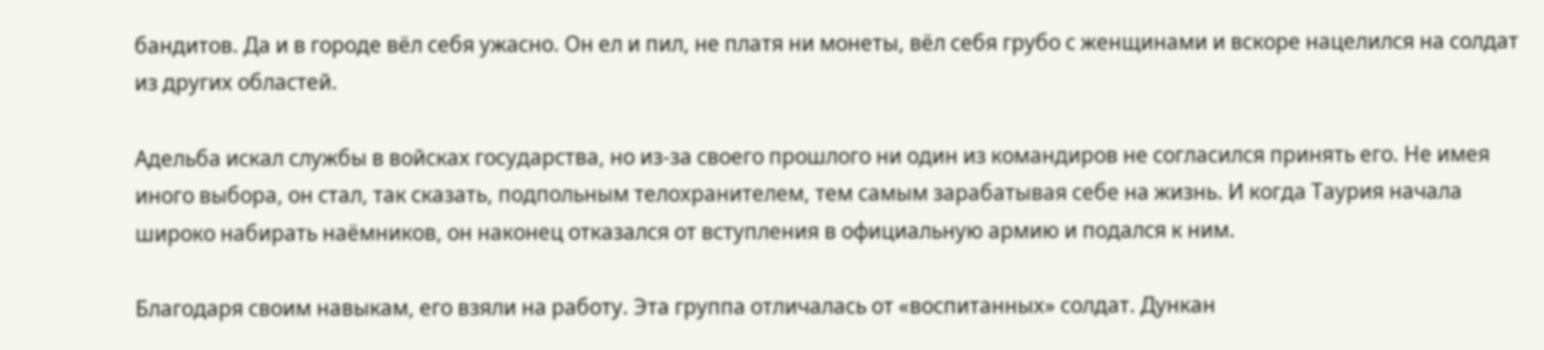бандитов. Да и в городе вёл себя ужасно. Он ел и пил, не платя ни монеты, вёл себя грубо с женщинами и вскоре нацелился на солдат из других областей.

Адельба искал службы в войсках государства, но из-за своего прошлого ни один из командиров не согласился принять его. Не имея иного выбора, он стал, так сказать, подпольным телохранителем, тем самым зарабатывая себе на жизнь. И когда Таурия начала широко набирать наёмников, он наконец отказался от вступления в официальную армию и подался к ним.

Благодаря своим навыкам, его взяли на работу. Эта группа отличалась от «воспитанных» солдат. Дункан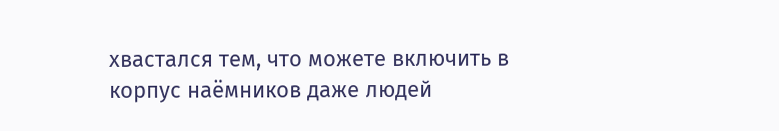хвастался тем, что можете включить в корпус наёмников даже людей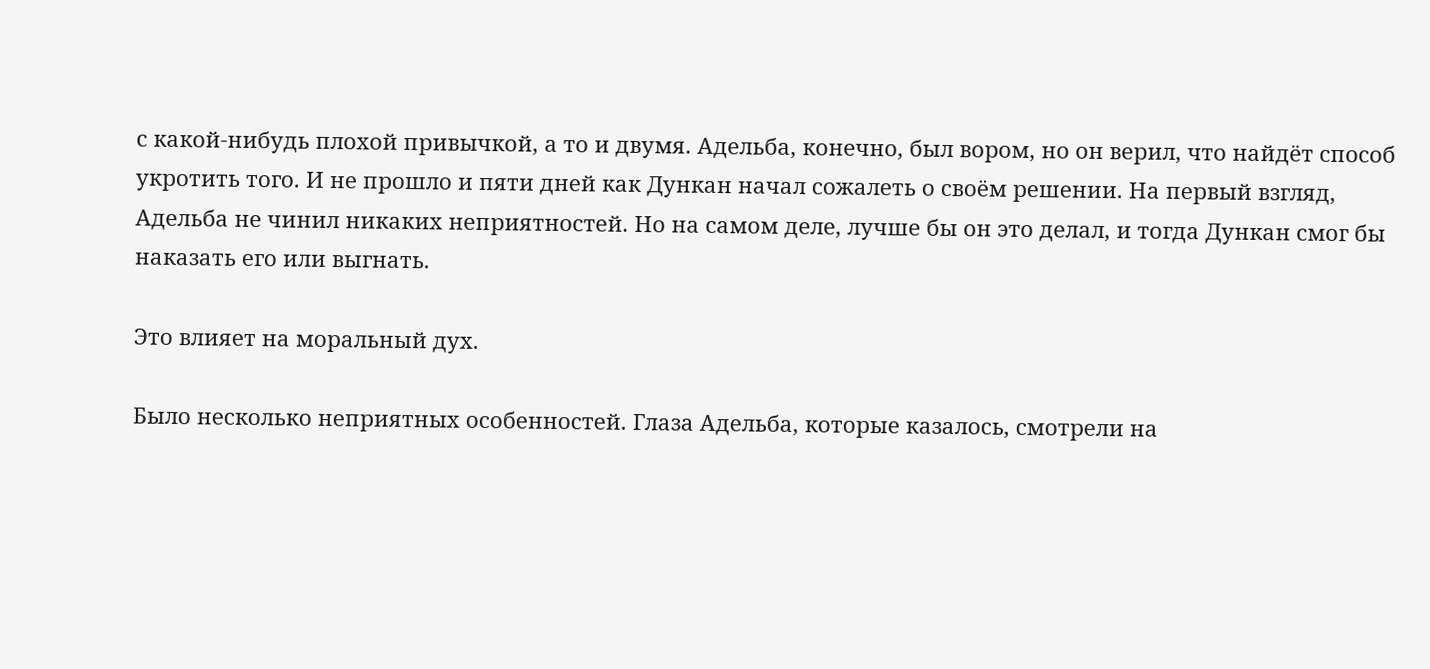с какой-нибудь плохой привычкой, а то и двумя. Адельба, конечно, был вором, но он верил, что найдёт способ укротить того. И не прошло и пяти дней как Дункан начал сожалеть о своём решении. На первый взгляд, Адельба не чинил никаких неприятностей. Но на самом деле, лучше бы он это делал, и тогда Дункан смог бы наказать его или выгнать.

Это влияет на моральный дух.

Было несколько неприятных особенностей. Глаза Адельба, которые казалось, смотрели на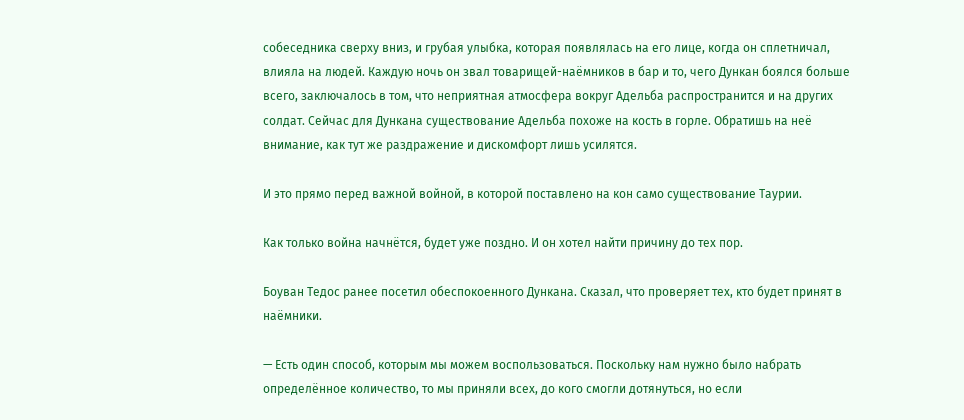собеседника сверху вниз, и грубая улыбка, которая появлялась на его лице, когда он сплетничал, влияла на людей. Каждую ночь он звал товарищей-наёмников в бар и то, чего Дункан боялся больше всего, заключалось в том, что неприятная атмосфера вокруг Адельба распространится и на других солдат. Сейчас для Дункана существование Адельба похоже на кость в горле. Обратишь на неё внимание, как тут же раздражение и дискомфорт лишь усилятся.

И это прямо перед важной войной, в которой поставлено на кон само существование Таурии.

Как только война начнётся, будет уже поздно. И он хотел найти причину до тех пор.

Боуван Тедос ранее посетил обеспокоенного Дункана. Сказал, что проверяет тех, кто будет принят в наёмники.

— Есть один способ, которым мы можем воспользоваться. Поскольку нам нужно было набрать определённое количество, то мы приняли всех, до кого смогли дотянуться, но если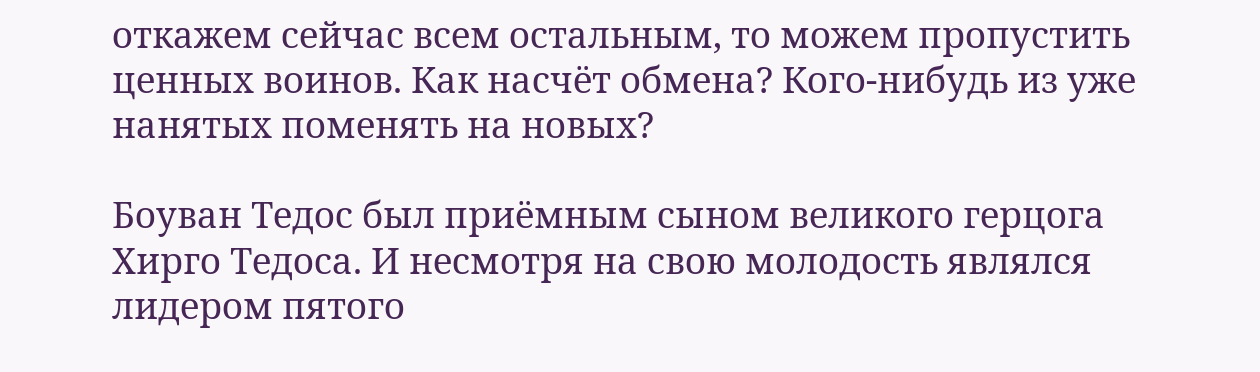откажем сейчас всем остальным, то можем пропустить ценных воинов. Как насчёт обмена? Кого-нибудь из уже нанятых поменять на новых?

Боуван Тедос был приёмным сыном великого герцога Хирго Тедоса. И несмотря на свою молодость являлся лидером пятого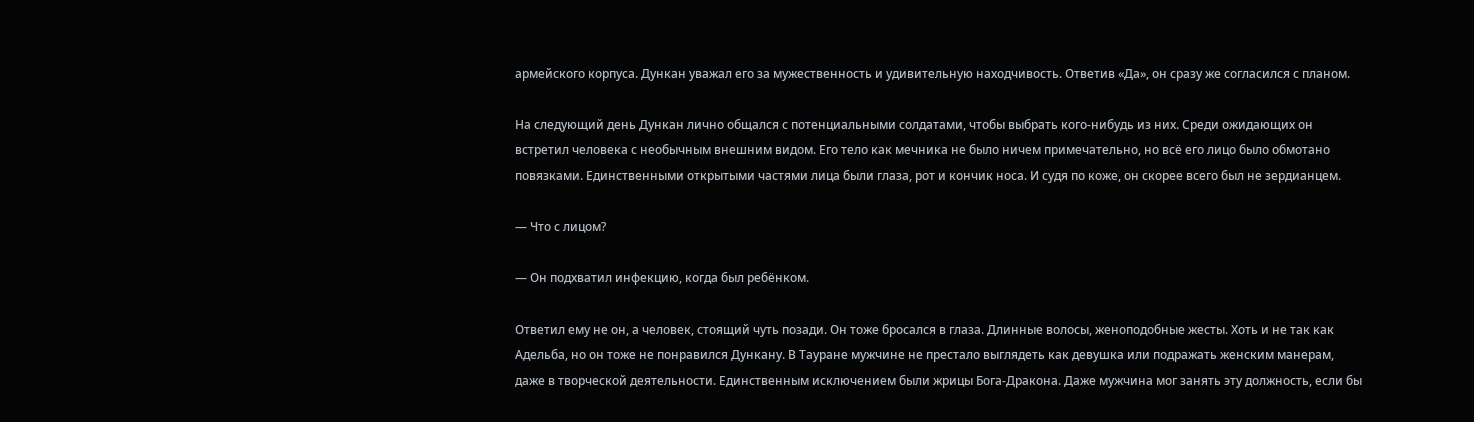армейского корпуса. Дункан уважал его за мужественность и удивительную находчивость. Ответив «Да», он сразу же согласился с планом.

На следующий день Дункан лично общался с потенциальными солдатами, чтобы выбрать кого-нибудь из них. Среди ожидающих он встретил человека с необычным внешним видом. Его тело как мечника не было ничем примечательно, но всё его лицо было обмотано повязками. Единственными открытыми частями лица были глаза, рот и кончик носа. И судя по коже, он скорее всего был не зердианцем.

— Что с лицом?

— Он подхватил инфекцию, когда был ребёнком.

Ответил ему не он, а человек, стоящий чуть позади. Он тоже бросался в глаза. Длинные волосы, женоподобные жесты. Хоть и не так как Адельба, но он тоже не понравился Дункану. В Тауране мужчине не престало выглядеть как девушка или подражать женским манерам, даже в творческой деятельности. Единственным исключением были жрицы Бога-Дракона. Даже мужчина мог занять эту должность, если бы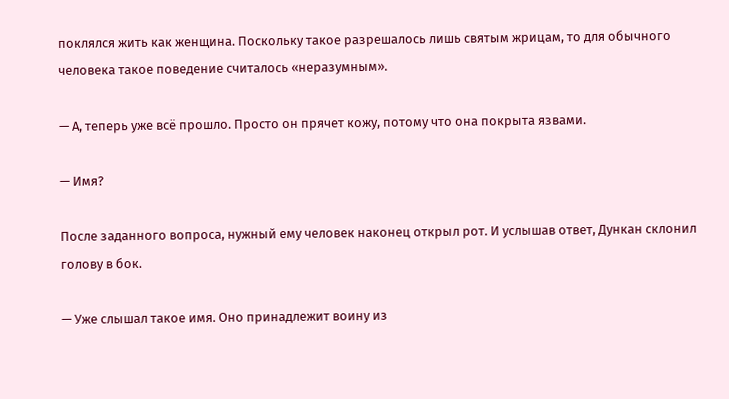поклялся жить как женщина. Поскольку такое разрешалось лишь святым жрицам, то для обычного человека такое поведение считалось «неразумным».

— А, теперь уже всё прошло. Просто он прячет кожу, потому что она покрыта язвами.

— Имя?

После заданного вопроса, нужный ему человек наконец открыл рот. И услышав ответ, Дункан склонил голову в бок.

— Уже слышал такое имя. Оно принадлежит воину из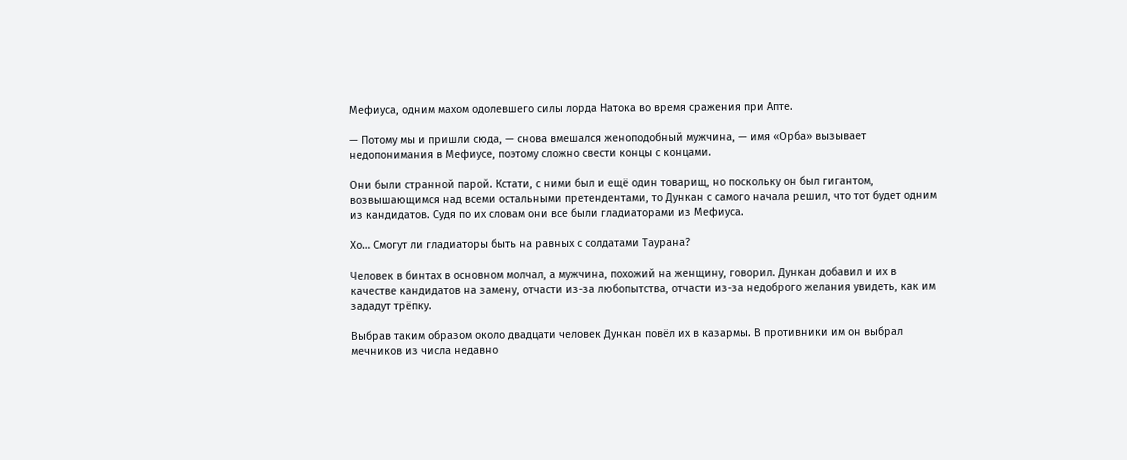Мефиуса, одним махом одолевшего силы лорда Натока во время сражения при Апте.

— Потому мы и пришли сюда, — снова вмешался женоподобный мужчина, — имя «Орба» вызывает недопонимания в Мефиусе, поэтому сложно свести концы с концами.

Они были странной парой. Кстати, с ними был и ещё один товарищ, но поскольку он был гигантом, возвышающимся над всеми остальными претендентами, то Дункан с самого начала решил, что тот будет одним из кандидатов. Судя по их словам они все были гладиаторами из Мефиуса.

Хо… Смогут ли гладиаторы быть на равных с солдатами Таурана?

Человек в бинтах в основном молчал, а мужчина, похожий на женщину, говорил. Дункан добавил и их в качестве кандидатов на замену, отчасти из-за любопытства, отчасти из-за недоброго желания увидеть, как им зададут трёпку.

Выбрав таким образом около двадцати человек Дункан повёл их в казармы. В противники им он выбрал мечников из числа недавно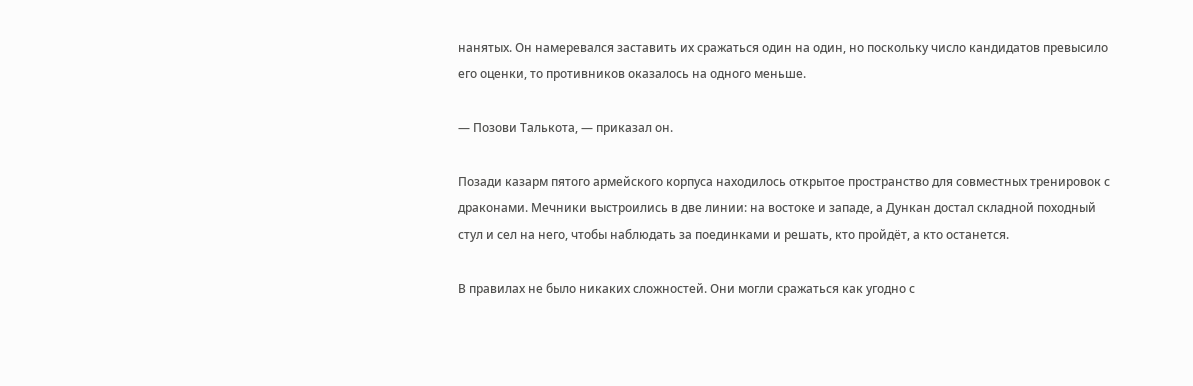нанятых. Он намеревался заставить их сражаться один на один, но поскольку число кандидатов превысило его оценки, то противников оказалось на одного меньше.

— Позови Талькота, — приказал он.

Позади казарм пятого армейского корпуса находилось открытое пространство для совместных тренировок с драконами. Мечники выстроились в две линии: на востоке и западе, а Дункан достал складной походный стул и сел на него, чтобы наблюдать за поединками и решать, кто пройдёт, а кто останется.

В правилах не было никаких сложностей. Они могли сражаться как угодно с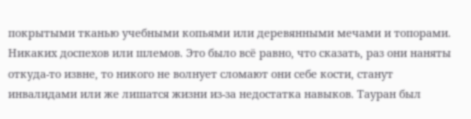покрытыми тканью учебными копьями или деревянными мечами и топорами. Никаких доспехов или шлемов. Это было всё равно, что сказать, раз они наняты откуда-то извне, то никого не волнует сломают они себе кости, станут инвалидами или же лишатся жизни из-за недостатка навыков. Тауран был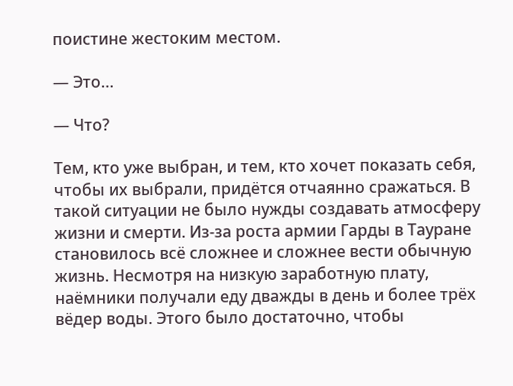поистине жестоким местом.

— Это…

— Что?

Тем, кто уже выбран, и тем, кто хочет показать себя, чтобы их выбрали, придётся отчаянно сражаться. В такой ситуации не было нужды создавать атмосферу жизни и смерти. Из-за роста армии Гарды в Тауране становилось всё сложнее и сложнее вести обычную жизнь. Несмотря на низкую заработную плату, наёмники получали еду дважды в день и более трёх вёдер воды. Этого было достаточно, чтобы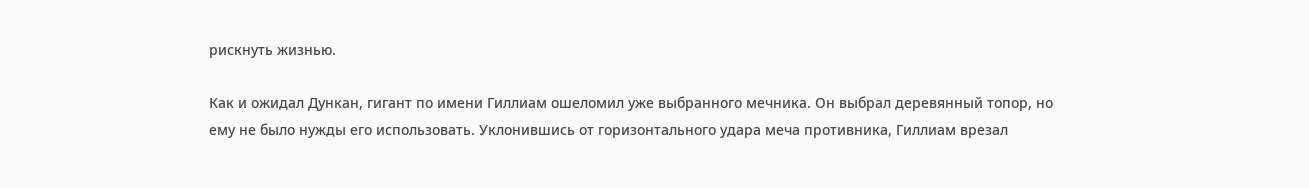рискнуть жизнью.

Как и ожидал Дункан, гигант по имени Гиллиам ошеломил уже выбранного мечника. Он выбрал деревянный топор, но ему не было нужды его использовать. Уклонившись от горизонтального удара меча противника, Гиллиам врезал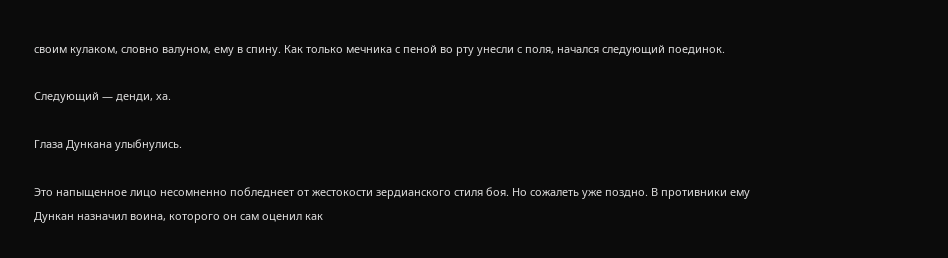своим кулаком, словно валуном, ему в спину. Как только мечника с пеной во рту унесли с поля, начался следующий поединок.

Следующий — денди, ха.

Глаза Дункана улыбнулись.

Это напыщенное лицо несомненно побледнеет от жестокости зердианского стиля боя. Но сожалеть уже поздно. В противники ему Дункан назначил воина, которого он сам оценил как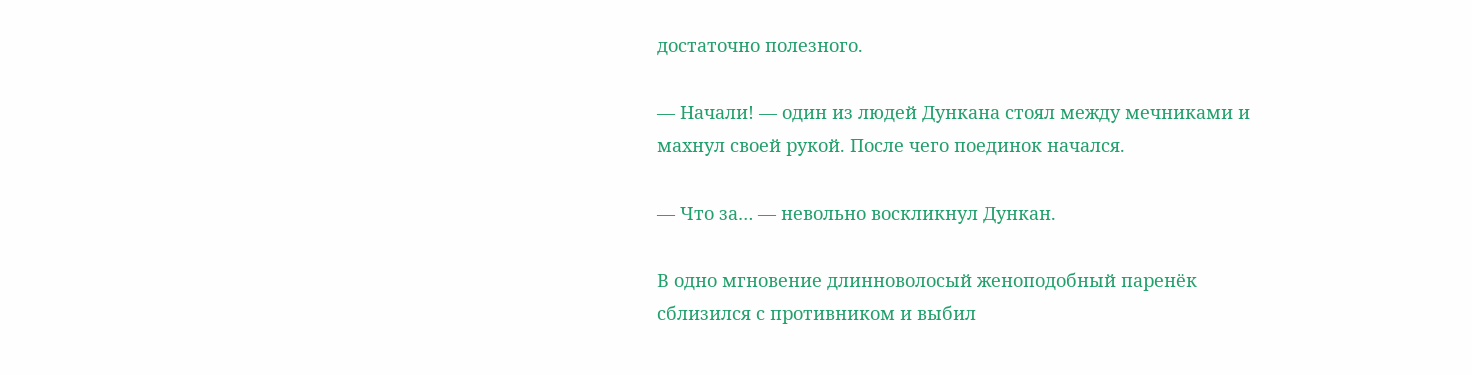достаточно полезного.

— Начали! — один из людей Дункана стоял между мечниками и махнул своей рукой. После чего поединок начался.

— Что за… — невольно воскликнул Дункан.

В одно мгновение длинноволосый женоподобный паренёк сблизился с противником и выбил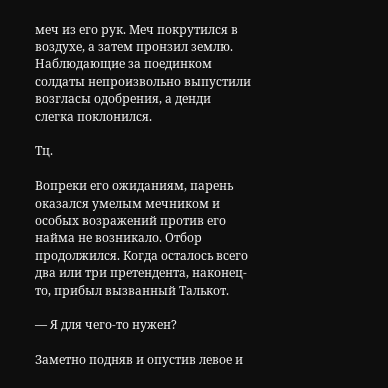меч из его рук. Меч покрутился в воздухе, а затем пронзил землю. Наблюдающие за поединком солдаты непроизвольно выпустили возгласы одобрения, а денди слегка поклонился.

Тц.

Вопреки его ожиданиям, парень оказался умелым мечником и особых возражений против его найма не возникало. Отбор продолжился. Когда осталось всего два или три претендента, наконец-то, прибыл вызванный Талькот.

— Я для чего-то нужен?

Заметно подняв и опустив левое и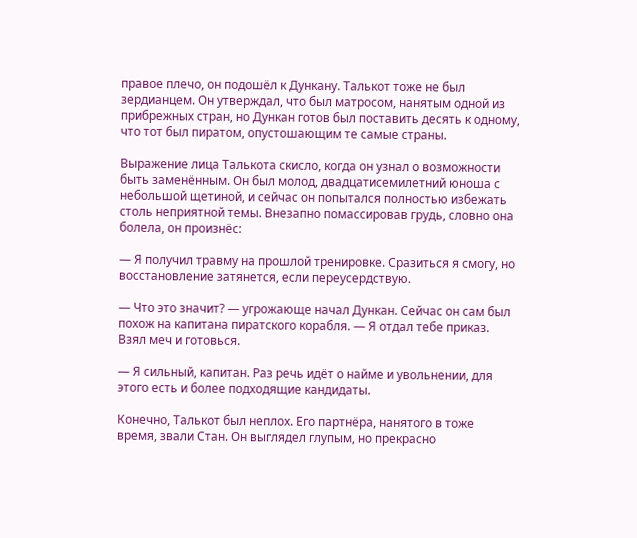правое плечо, он подошёл к Дункану. Талькот тоже не был зердианцем. Он утверждал, что был матросом, нанятым одной из прибрежных стран, но Дункан готов был поставить десять к одному, что тот был пиратом, опустошающим те самые страны.

Выражение лица Талькота скисло, когда он узнал о возможности быть заменённым. Он был молод, двадцатисемилетний юноша с небольшой щетиной, и сейчас он попытался полностью избежать столь неприятной темы. Внезапно помассировав грудь, словно она болела, он произнёс:

— Я получил травму на прошлой тренировке. Сразиться я смогу, но восстановление затянется, если переусердствую.

— Что это значит? — угрожающе начал Дункан. Сейчас он сам был похож на капитана пиратского корабля. — Я отдал тебе приказ. Взял меч и готовься.

— Я сильный, капитан. Раз речь идёт о найме и увольнении, для этого есть и более подходящие кандидаты.

Конечно, Талькот был неплох. Его партнёра, нанятого в тоже время, звали Стан. Он выглядел глупым, но прекрасно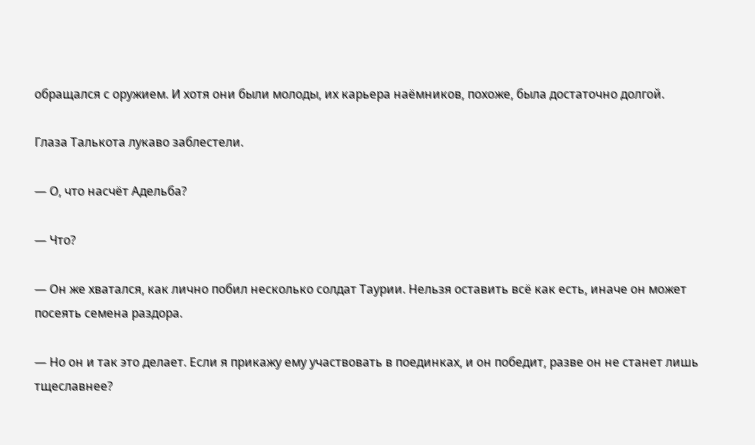обращался с оружием. И хотя они были молоды, их карьера наёмников, похоже, была достаточно долгой.

Глаза Талькота лукаво заблестели.

— О, что насчёт Адельба?

— Что?

— Он же хватался, как лично побил несколько солдат Таурии. Нельзя оставить всё как есть, иначе он может посеять семена раздора.

— Но он и так это делает. Если я прикажу ему участвовать в поединках, и он победит, разве он не станет лишь тщеславнее?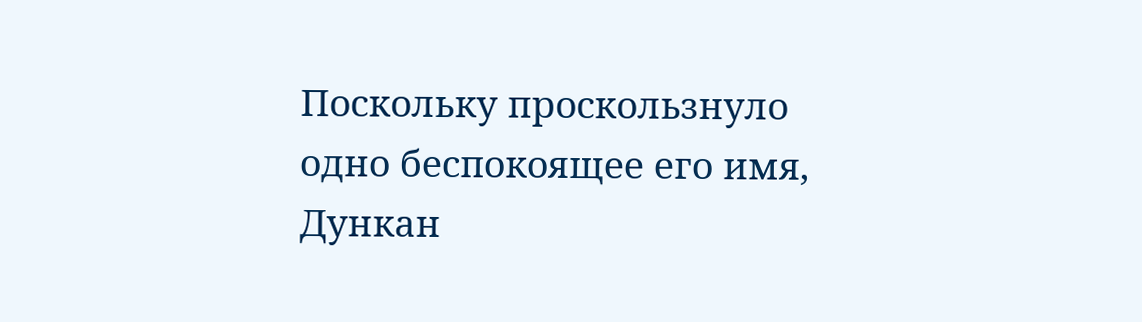Поскольку проскользнуло одно беспокоящее его имя, Дункан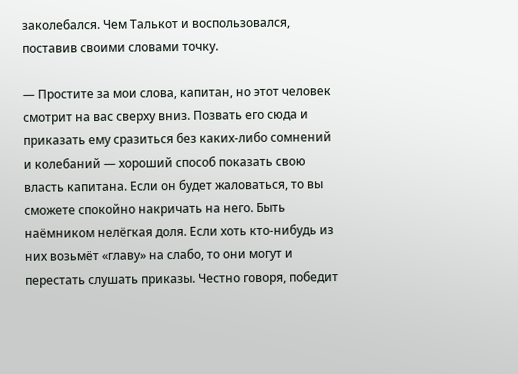заколебался. Чем Талькот и воспользовался, поставив своими словами точку.

— Простите за мои слова, капитан, но этот человек смотрит на вас сверху вниз. Позвать его сюда и приказать ему сразиться без каких-либо сомнений и колебаний — хороший способ показать свою власть капитана. Если он будет жаловаться, то вы сможете спокойно накричать на него. Быть наёмником нелёгкая доля. Если хоть кто-нибудь из них возьмёт «главу» на слабо, то они могут и перестать слушать приказы. Честно говоря, победит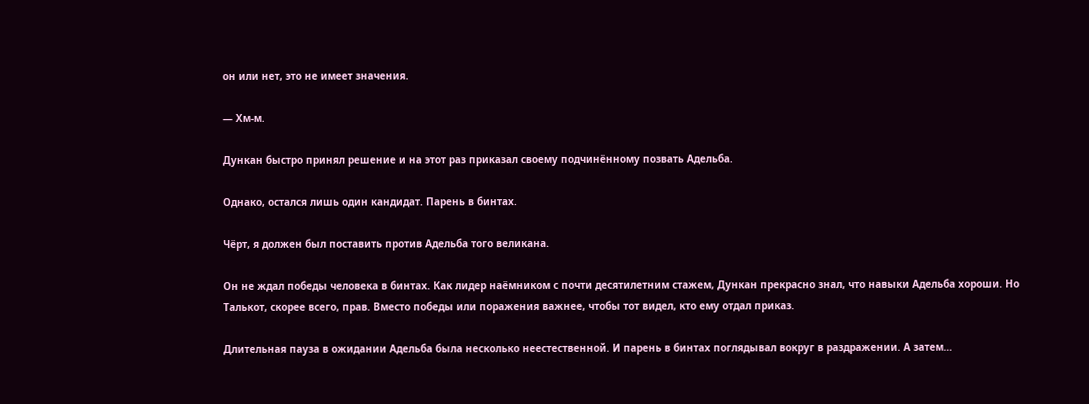он или нет, это не имеет значения.

— Хм-м.

Дункан быстро принял решение и на этот раз приказал своему подчинённому позвать Адельба.

Однако, остался лишь один кандидат. Парень в бинтах.

Чёрт, я должен был поставить против Адельба того великана.

Он не ждал победы человека в бинтах. Как лидер наёмником с почти десятилетним стажем, Дункан прекрасно знал, что навыки Адельба хороши. Но Талькот, скорее всего, прав. Вместо победы или поражения важнее, чтобы тот видел, кто ему отдал приказ.

Длительная пауза в ожидании Адельба была несколько неестественной. И парень в бинтах поглядывал вокруг в раздражении. А затем…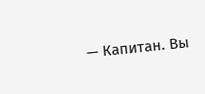— Капитан. Вы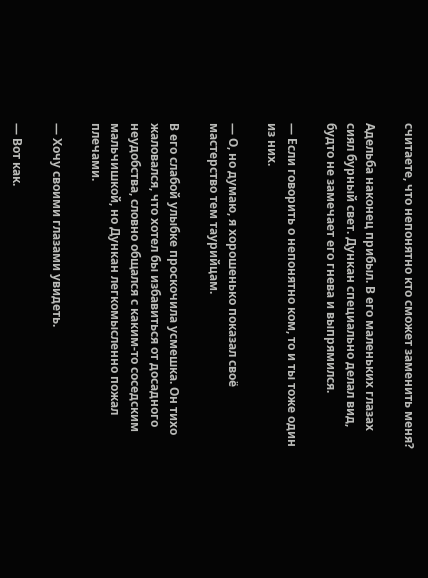считаете, что непонятно кто сможет заменить меня?

Адельба наконец прибыл. В его маленьких глазах сиял бурный свет. Дункан специально делал вид, будто не замечает его гнева и выпрямился.

— Если говорить о непонятно ком, то и ты тоже один из них.

— О, но думаю, я хорошенько показал своё мастерство тем таурийцам.

В его слабой улыбке проскочила усмешка. Он тихо жаловался, что хотел бы избавиться от досадного неудобства, словно общался с каким-то соседским мальчишкой, но Дункан легкомысленно пожал плечами.

— Хочу своими глазами увидеть.

— Вот как.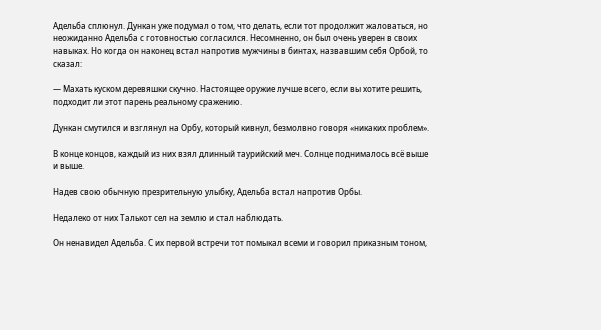Адельба сплюнул. Дункан уже подумал о том, что делать, если тот продолжит жаловаться, но неожиданно Адельба с готовностью согласился. Несомненно, он был очень уверен в своих навыках. Но когда он наконец встал напротив мужчины в бинтах, назвавшим себя Орбой, то сказал:

— Махать куском деревяшки скучно. Настоящее оружие лучше всего, если вы хотите решить, подходит ли этот парень реальному сражению.

Дункан смутился и взглянул на Орбу, который кивнул, безмолвно говоря «никаких проблем».

В конце концов, каждый из них взял длинный таурийский меч. Солнце поднималось всё выше и выше.

Надев свою обычную презрительную улыбку, Адельба встал напротив Орбы.

Недалеко от них Талькот сел на землю и стал наблюдать.

Он ненавидел Адельба. С их первой встречи тот помыкал всеми и говорил приказным тоном,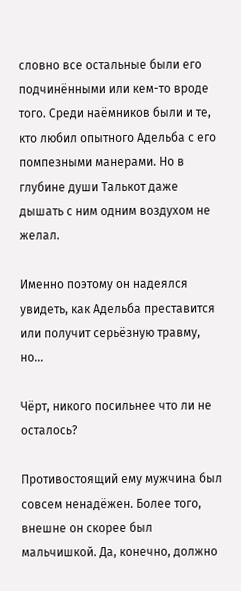словно все остальные были его подчинёнными или кем-то вроде того. Среди наёмников были и те, кто любил опытного Адельба с его помпезными манерами. Но в глубине души Талькот даже дышать с ним одним воздухом не желал.

Именно поэтому он надеялся увидеть, как Адельба преставится или получит серьёзную травму, но…

Чёрт, никого посильнее что ли не осталось?

Противостоящий ему мужчина был совсем ненадёжен. Более того, внешне он скорее был мальчишкой. Да, конечно, должно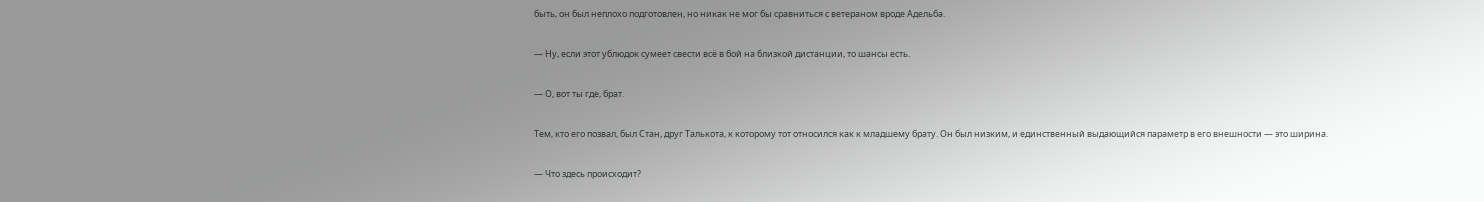быть, он был неплохо подготовлен, но никак не мог бы сравниться с ветераном вроде Адельба.

— Ну, если этот ублюдок сумеет свести всё в бой на близкой дистанции, то шансы есть.

— О, вот ты где, брат.

Тем, кто его позвал, был Стан, друг Талькота, к которому тот относился как к младшему брату. Он был низким, и единственный выдающийся параметр в его внешности — это ширина.

— Что здесь происходит?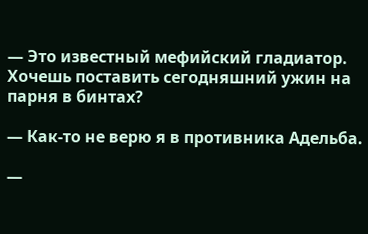— Это известный мефийский гладиатор. Хочешь поставить сегодняшний ужин на парня в бинтах?

— Как-то не верю я в противника Адельба.

—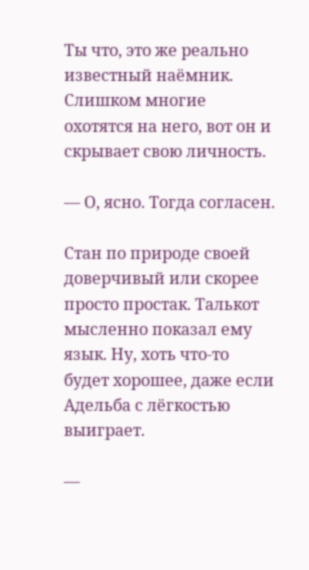Ты что, это же реально известный наёмник. Слишком многие охотятся на него, вот он и скрывает свою личность.

— О, ясно. Тогда согласен.

Стан по природе своей доверчивый или скорее просто простак. Талькот мысленно показал ему язык. Ну, хоть что-то будет хорошее, даже если Адельба с лёгкостью выиграет.

—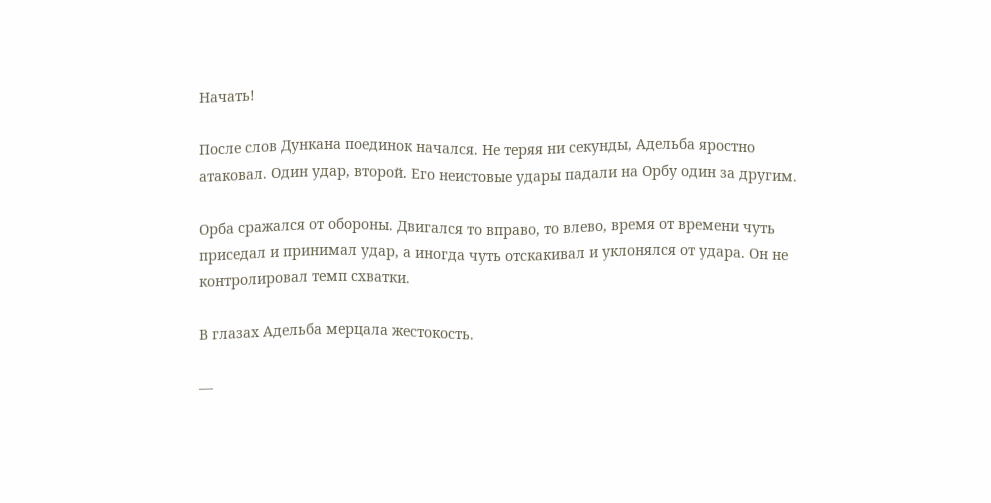Начать!

После слов Дункана поединок начался. Не теряя ни секунды, Адельба яростно атаковал. Один удар, второй. Его неистовые удары падали на Орбу один за другим.

Орба сражался от обороны. Двигался то вправо, то влево, время от времени чуть приседал и принимал удар, а иногда чуть отскакивал и уклонялся от удара. Он не контролировал темп схватки.

В глазах Адельба мерцала жестокость.

—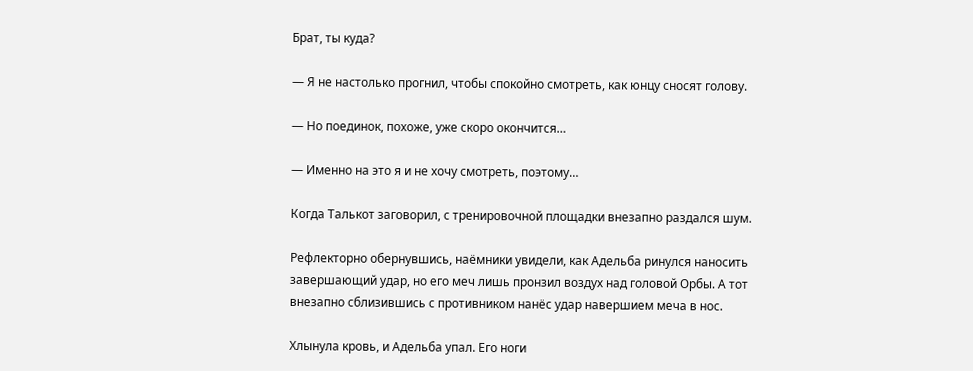Брат, ты куда?

— Я не настолько прогнил, чтобы спокойно смотреть, как юнцу сносят голову.

— Но поединок, похоже, уже скоро окончится…

— Именно на это я и не хочу смотреть, поэтому…

Когда Талькот заговорил, с тренировочной площадки внезапно раздался шум.

Рефлекторно обернувшись, наёмники увидели, как Адельба ринулся наносить завершающий удар, но его меч лишь пронзил воздух над головой Орбы. А тот внезапно сблизившись с противником нанёс удар навершием меча в нос.

Хлынула кровь, и Адельба упал. Его ноги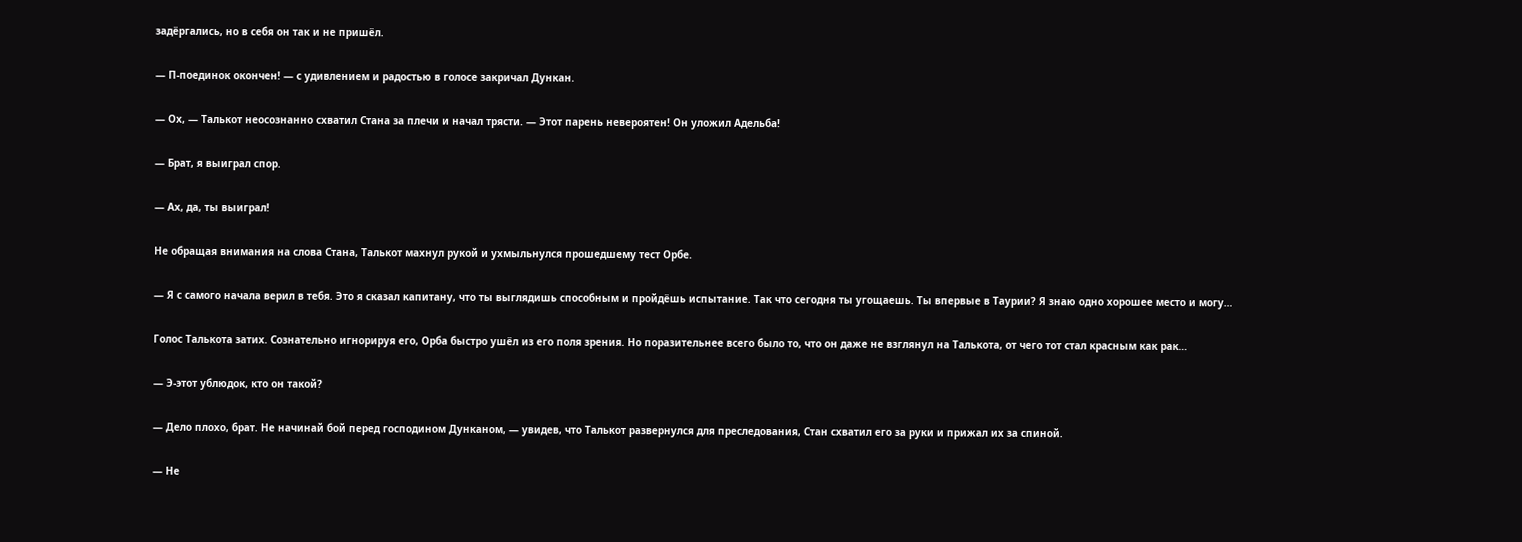задёргались, но в себя он так и не пришёл.

— П-поединок окончен! — с удивлением и радостью в голосе закричал Дункан.

— Ох, — Талькот неосознанно схватил Стана за плечи и начал трясти. — Этот парень невероятен! Он уложил Адельба!

— Брат, я выиграл спор.

— Ах, да, ты выиграл!

Не обращая внимания на слова Стана, Талькот махнул рукой и ухмыльнулся прошедшему тест Орбе.

— Я с самого начала верил в тебя. Это я сказал капитану, что ты выглядишь способным и пройдёшь испытание. Так что сегодня ты угощаешь. Ты впервые в Таурии? Я знаю одно хорошее место и могу…

Голос Талькота затих. Сознательно игнорируя его, Орба быстро ушёл из его поля зрения. Но поразительнее всего было то, что он даже не взглянул на Талькота, от чего тот стал красным как рак…

— Э-этот ублюдок, кто он такой?

— Дело плохо, брат. Не начинай бой перед господином Дунканом, — увидев, что Талькот развернулся для преследования, Стан схватил его за руки и прижал их за спиной.

— Не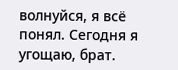волнуйся, я всё понял. Сегодня я угощаю, брат.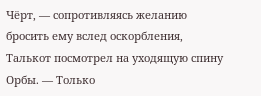Чёрт, — сопротивляясь желанию бросить ему вслед оскорбления, Талькот посмотрел на уходящую спину Орбы. — Только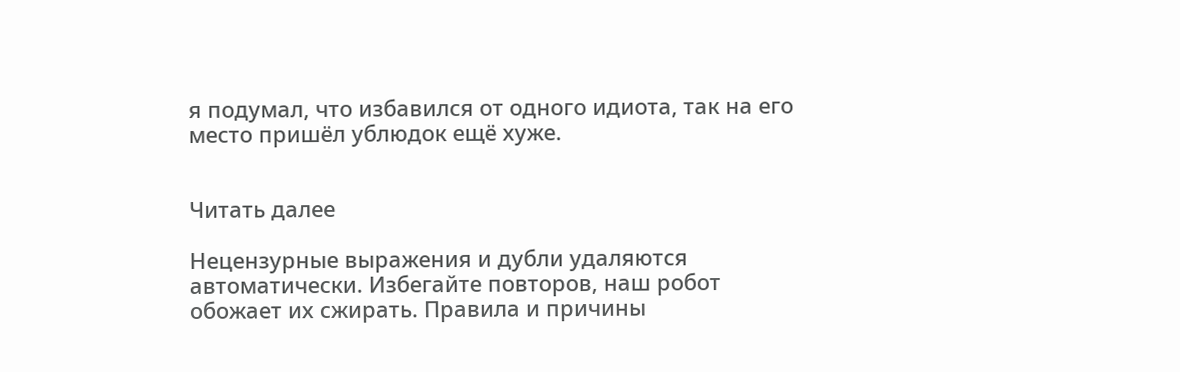я подумал, что избавился от одного идиота, так на его место пришёл ублюдок ещё хуже.


Читать далее

Нецензурные выражения и дубли удаляются автоматически. Избегайте повторов, наш робот обожает их сжирать. Правила и причины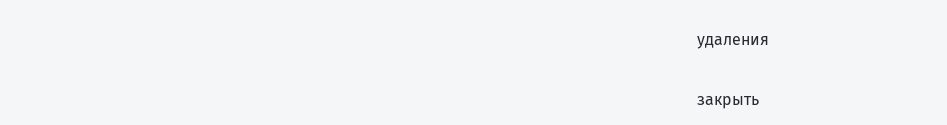удаления

закрыть